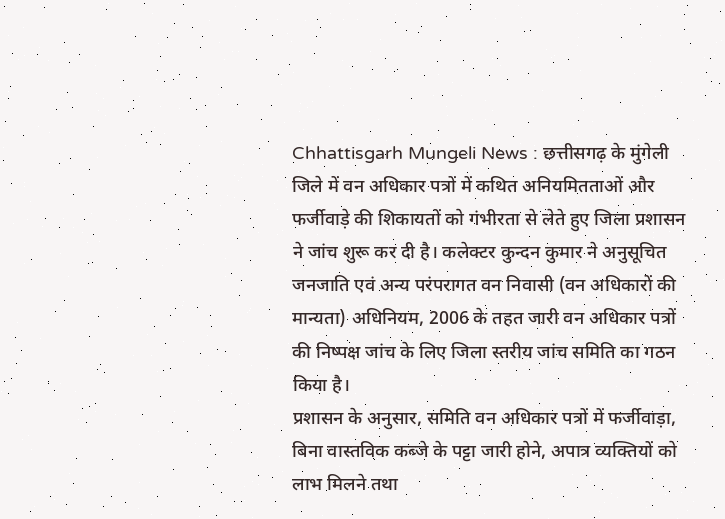Chhattisgarh Mungeli News : छत्तीसगढ़ के मुंगेली जिले में वन अधिकार पत्रों में कथित अनियमितताओं और फर्जीवाड़े की शिकायतों को गंभीरता से लेते हुए जिला प्रशासन ने जांच शुरू कर दी है। कलेक्टर कुन्दन कुमार ने अनुसूचित जनजाति एवं अन्य परंपरागत वन निवासी (वन अधिकारों की मान्यता) अधिनियम, 2006 के तहत जारी वन अधिकार पत्रों की निष्पक्ष जांच के लिए जिला स्तरीय जांच समिति का गठन किया है।
प्रशासन के अनुसार, समिति वन अधिकार पत्रों में फर्जीवाड़ा, बिना वास्तविक कब्जे के पट्टा जारी होने, अपात्र व्यक्तियों को लाभ मिलने तथा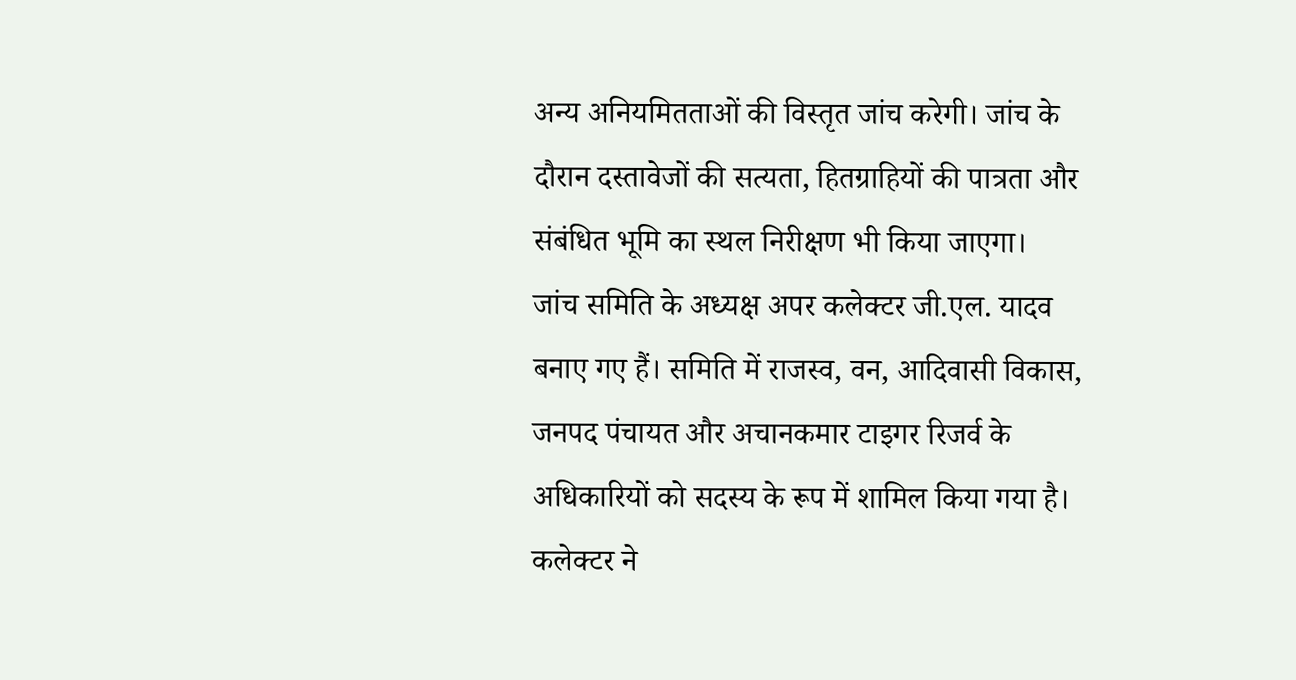अन्य अनियमितताओं की विस्तृत जांच करेगी। जांच के दौरान दस्तावेजों की सत्यता, हितग्राहियों की पात्रता और संबंधित भूमि का स्थल निरीक्षण भी किया जाएगा।
जांच समिति के अध्यक्ष अपर कलेक्टर जी.एल. यादव बनाए गए हैं। समिति में राजस्व, वन, आदिवासी विकास, जनपद पंचायत और अचानकमार टाइगर रिजर्व के अधिकारियों को सदस्य के रूप में शामिल किया गया है।
कलेक्टर ने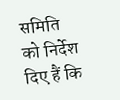समिति को निर्देश दिए हैं कि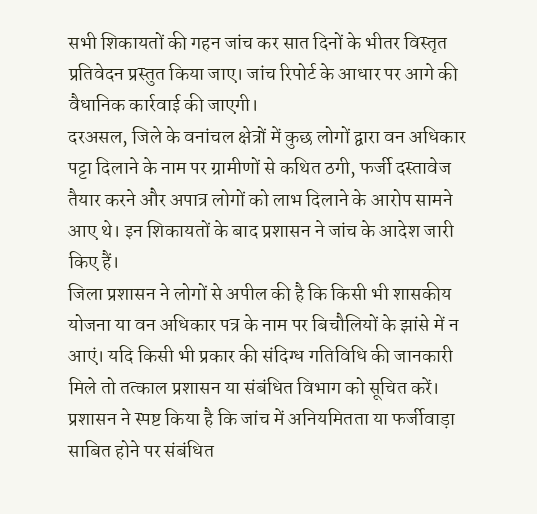सभी शिकायतों की गहन जांच कर सात दिनों के भीतर विस्तृत प्रतिवेदन प्रस्तुत किया जाए। जांच रिपोर्ट के आधार पर आगे की वैधानिक कार्रवाई की जाएगी।
दरअसल, जिले के वनांचल क्षेत्रों में कुछ लोगों द्वारा वन अधिकार पट्टा दिलाने के नाम पर ग्रामीणों से कथित ठगी, फर्जी दस्तावेज तैयार करने और अपात्र लोगों को लाभ दिलाने के आरोप सामने आए थे। इन शिकायतों के बाद प्रशासन ने जांच के आदेश जारी किए हैं।
जिला प्रशासन ने लोगों से अपील की है कि किसी भी शासकीय योजना या वन अधिकार पत्र के नाम पर बिचौलियों के झांसे में न आएं। यदि किसी भी प्रकार की संदिग्ध गतिविधि की जानकारी मिले तो तत्काल प्रशासन या संबंधित विभाग को सूचित करें। प्रशासन ने स्पष्ट किया है कि जांच में अनियमितता या फर्जीवाड़ा साबित होने पर संबंधित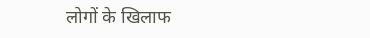लोगों के खिलाफ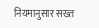नियमानुसार सख्त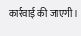कार्रवाई की जाएगी।